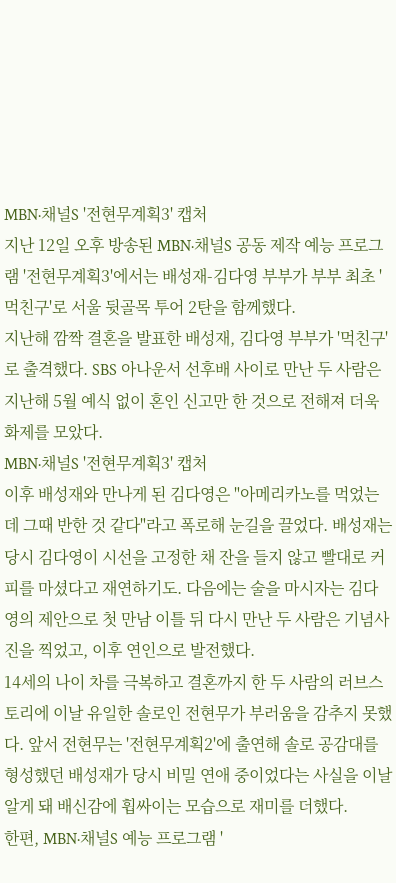MBN·채널S '전현무계획3' 캡처
지난 12일 오후 방송된 MBN·채널S 공동 제작 예능 프로그램 '전현무계획3'에서는 배성재-김다영 부부가 부부 최초 '먹친구'로 서울 뒷골목 투어 2탄을 함께했다.
지난해 깜짝 결혼을 발표한 배성재, 김다영 부부가 '먹친구'로 출격했다. SBS 아나운서 선후배 사이로 만난 두 사람은 지난해 5월 예식 없이 혼인 신고만 한 것으로 전해져 더욱 화제를 모았다.
MBN·채널S '전현무계획3' 캡처
이후 배성재와 만나게 된 김다영은 "아메리카노를 먹었는데 그때 반한 것 같다"라고 폭로해 눈길을 끌었다. 배성재는 당시 김다영이 시선을 고정한 채 잔을 들지 않고 빨대로 커피를 마셨다고 재연하기도. 다음에는 술을 마시자는 김다영의 제안으로 첫 만남 이틀 뒤 다시 만난 두 사람은 기념사진을 찍었고, 이후 연인으로 발전했다.
14세의 나이 차를 극복하고 결혼까지 한 두 사람의 러브스토리에 이날 유일한 솔로인 전현무가 부러움을 감추지 못했다. 앞서 전현무는 '전현무계획2'에 출연해 솔로 공감대를 형성했던 배성재가 당시 비밀 연애 중이었다는 사실을 이날 알게 돼 배신감에 휩싸이는 모습으로 재미를 더했다.
한편, MBN·채널S 예능 프로그램 '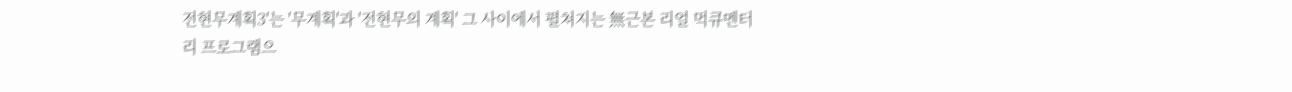전현무계획3'는 '무계획'과 '전현무의 계획' 그 사이에서 펼쳐지는 無근본 리얼 먹큐멘터리 프로그램으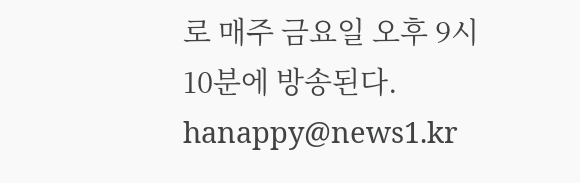로 매주 금요일 오후 9시 10분에 방송된다.
hanappy@news1.kr